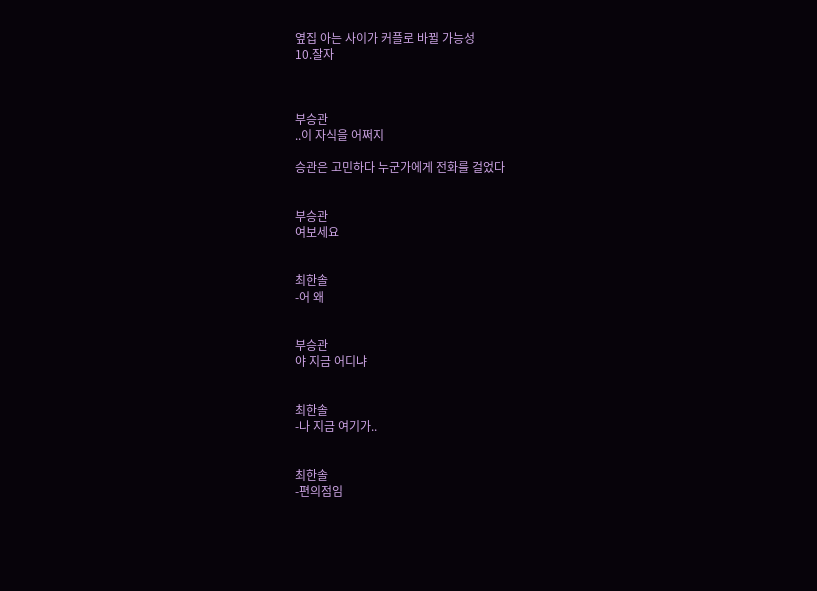옆집 아는 사이가 커플로 바뀔 가능성
10.잘자



부승관
..이 자식을 어쩌지

승관은 고민하다 누군가에게 전화를 걸었다


부승관
여보세요


최한솔
-어 왜


부승관
야 지금 어디냐


최한솔
-나 지금 여기가..


최한솔
-편의점임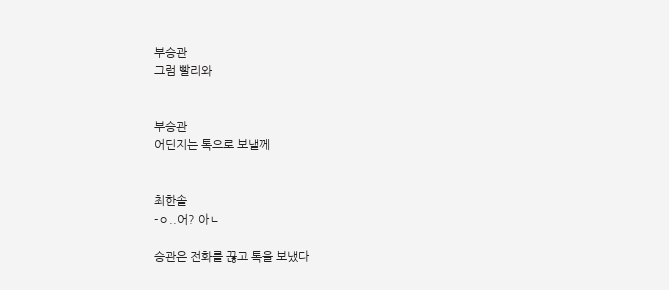부승관
그럼 빨리와


부승관
어딘지는 톡으로 보낼께


최한솔
-ㅇ..어? 아ㄴ

승관은 전화를 끊고 톡을 보냈다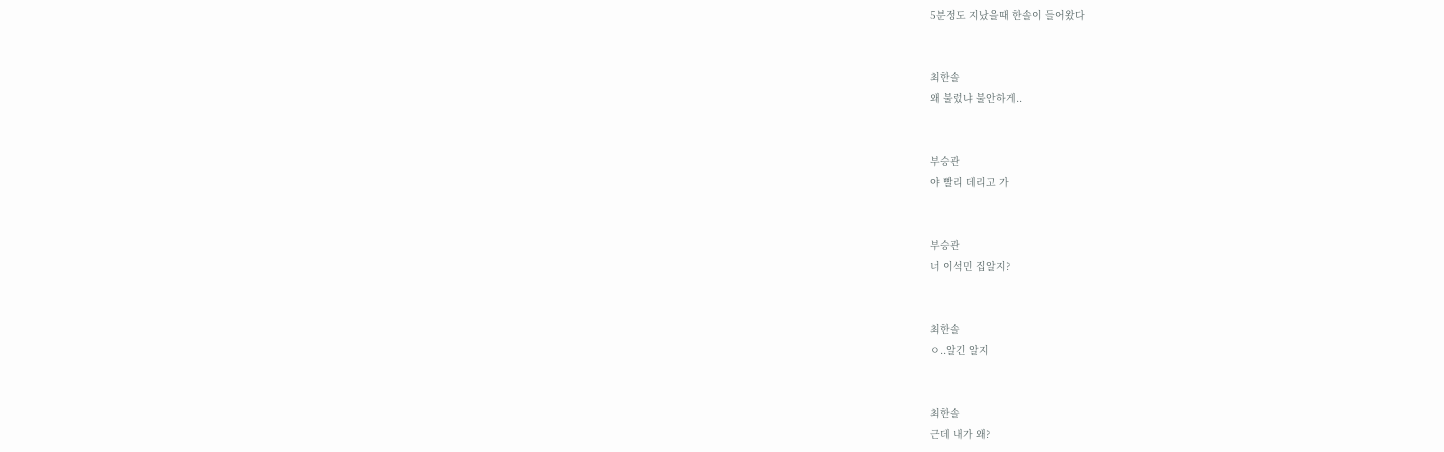5분정도 지났을때 한솔이 들어왔다


최한솔
왜 불렀냐 불안하게..


부승관
야 빨리 데리고 가


부승관
너 이석민 집알지?


최한솔
ㅇ..알긴 알지


최한솔
근데 내가 왜?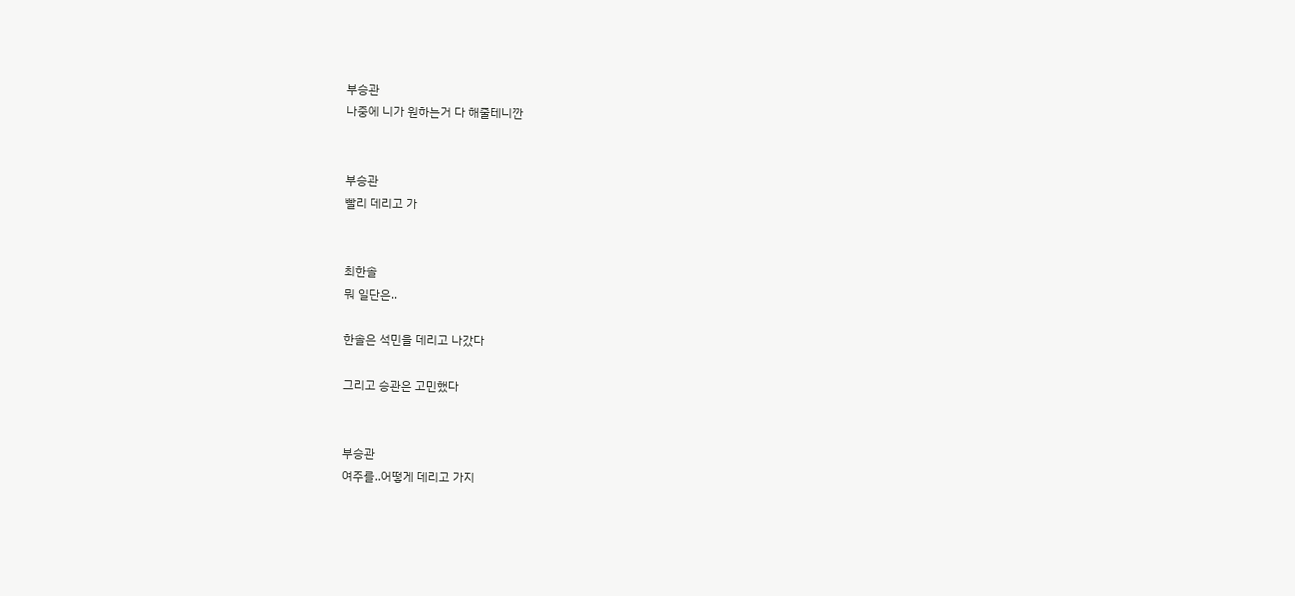부승관
나중에 니가 원하는거 다 해줄테니깐


부승관
빨리 데리고 가


최한솔
뭐 일단은..

한솔은 석민을 데리고 나갔다

그리고 승관은 고민했다


부승관
여주를..어떻게 데리고 가지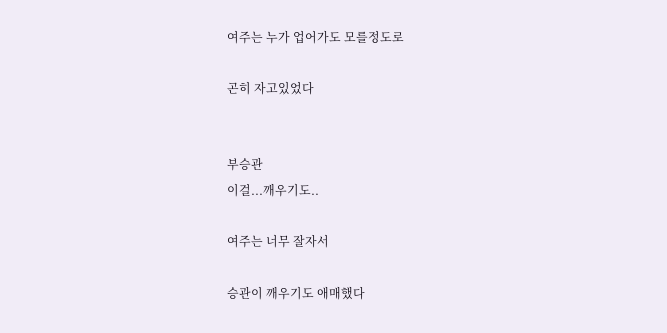여주는 누가 업어가도 모를정도로

곤히 자고있었다


부승관
이걸...깨우기도..

여주는 너무 잘자서

승관이 깨우기도 애매했다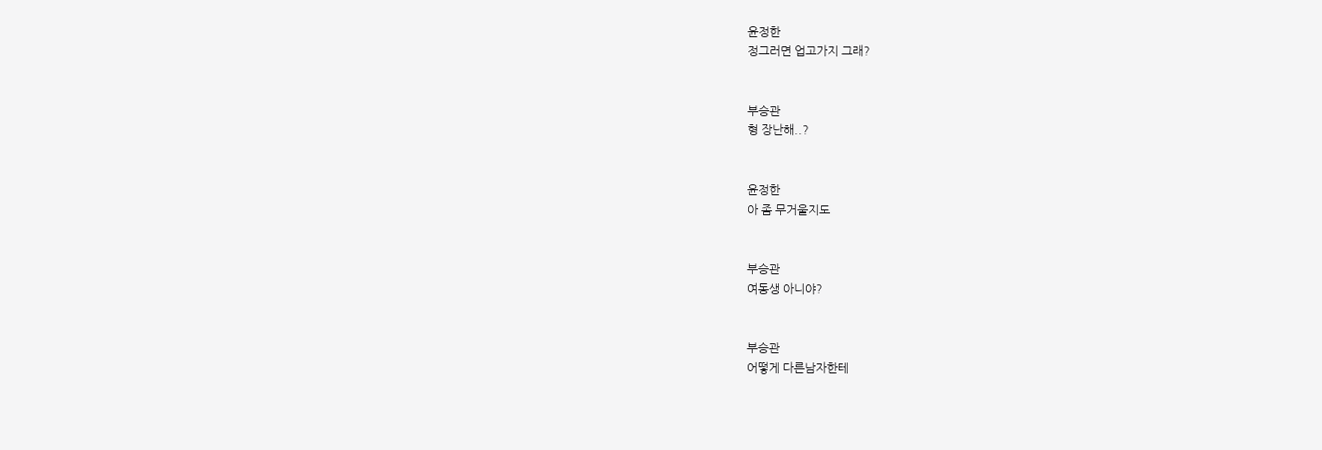윤정한
정그러면 업고가지 그래?


부승관
형 장난해..?


윤정한
아 좀 무거울지도


부승관
여동생 아니야?


부승관
어떻게 다른남자한테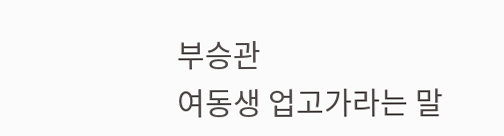부승관
여동생 업고가라는 말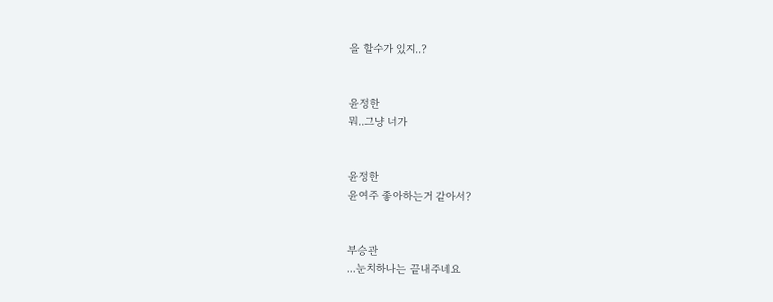을 할수가 있지..?


윤정한
뭐..그냥 너가


윤정한
윤여주 좋아하는거 같아서?


부승관
...눈치하나는 끝내주네요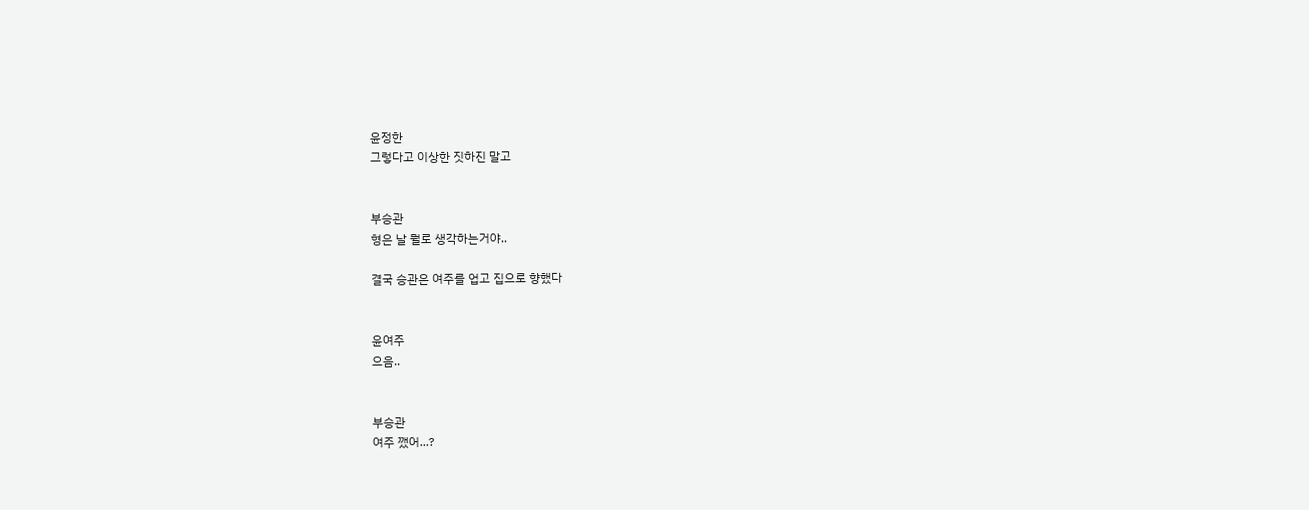윤정한
그렇다고 이상한 짓하진 말고


부승관
형은 날 뭘로 생각하는거야..

결국 승관은 여주를 업고 집으로 향했다


윤여주
으음..


부승관
여주 깼어...?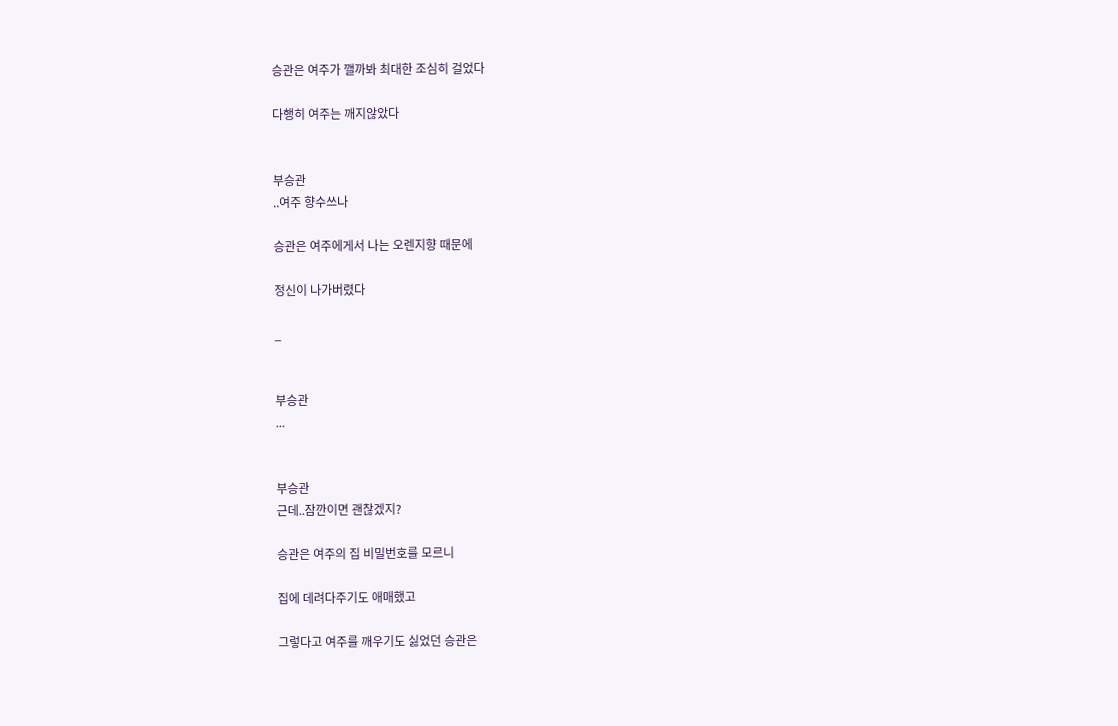승관은 여주가 깰까봐 최대한 조심히 걸었다

다행히 여주는 깨지않았다


부승관
..여주 향수쓰나

승관은 여주에게서 나는 오렌지향 때문에

정신이 나가버렸다

_


부승관
...


부승관
근데..잠깐이면 괜찮겠지?

승관은 여주의 집 비밀번호를 모르니

집에 데려다주기도 애매했고

그렇다고 여주를 깨우기도 싫었던 승관은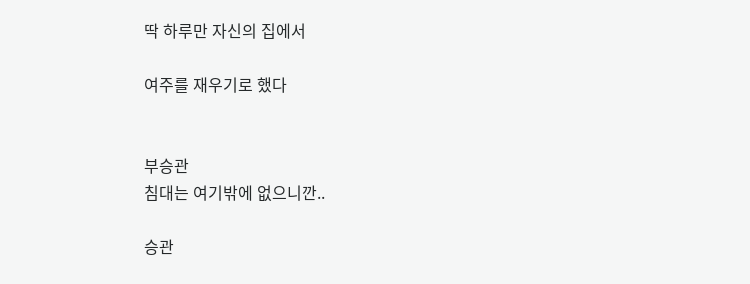딱 하루만 자신의 집에서

여주를 재우기로 했다


부승관
침대는 여기밖에 없으니깐..

승관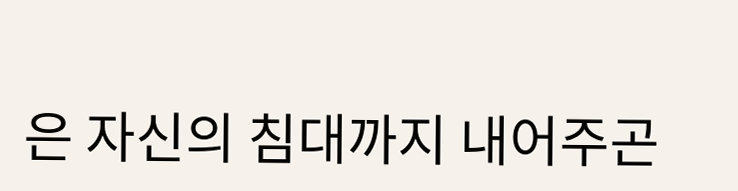은 자신의 침대까지 내어주곤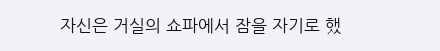자신은 거실의 쇼파에서 잠을 자기로 했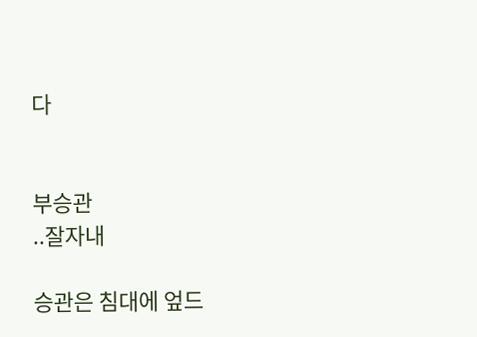다


부승관
..잘자내

승관은 침대에 엎드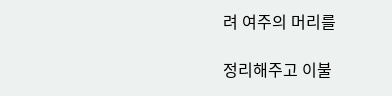려 여주의 머리를

정리해주고 이불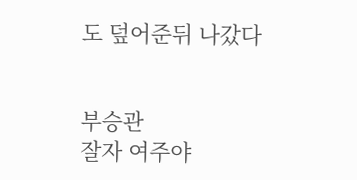도 덮어준뒤 나갔다


부승관
잘자 여주야